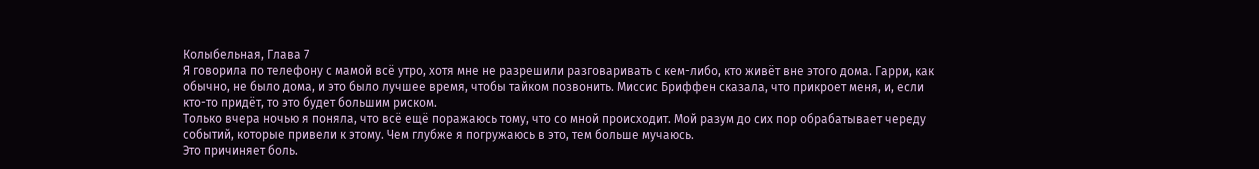Колыбельная, Глава 7
Я говорила по телефону с мамой всё утро, хотя мне не разрешили разговаривать с кем-либо, кто живёт вне этого дома. Гарри, как обычно, не было дома, и это было лучшее время, чтобы тайком позвонить. Миссис Бриффен сказала, что прикроет меня, и, если кто-то придёт, то это будет большим риском.
Только вчера ночью я поняла, что всё ещё поражаюсь тому, что со мной происходит. Мой разум до сих пор обрабатывает череду событий, которые привели к этому. Чем глубже я погружаюсь в это, тем больше мучаюсь.
Это причиняет боль.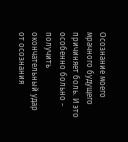Осознание моего мрачного будущего причиняет боль. И это особенно больно - получить окончательный удар от осознания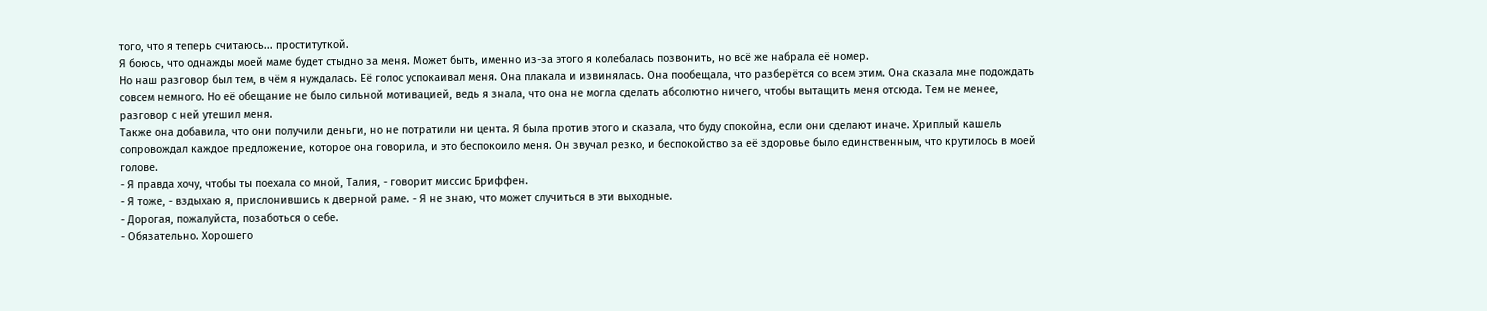того, что я теперь считаюсь... проституткой.
Я боюсь, что однажды моей маме будет стыдно за меня. Может быть, именно из-за этого я колебалась позвонить, но всё же набрала её номер.
Но наш разговор был тем, в чём я нуждалась. Её голос успокаивал меня. Она плакала и извинялась. Она пообещала, что разберётся со всем этим. Она сказала мне подождать совсем немного. Но её обещание не было сильной мотивацией, ведь я знала, что она не могла сделать абсолютно ничего, чтобы вытащить меня отсюда. Тем не менее, разговор с ней утешил меня.
Также она добавила, что они получили деньги, но не потратили ни цента. Я была против этого и сказала, что буду спокойна, если они сделают иначе. Хриплый кашель сопровождал каждое предложение, которое она говорила, и это беспокоило меня. Он звучал резко, и беспокойство за её здоровье было единственным, что крутилось в моей голове.
- Я правда хочу, чтобы ты поехала со мной, Талия, - говорит миссис Бриффен.
- Я тоже, - вздыхаю я, прислонившись к дверной раме. - Я не знаю, что может случиться в эти выходные.
- Дорогая, пожалуйста, позаботься о себе.
- Обязательно. Хорошего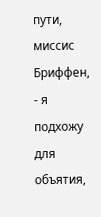пути, миссис Бриффен, - я подхожу для объятия,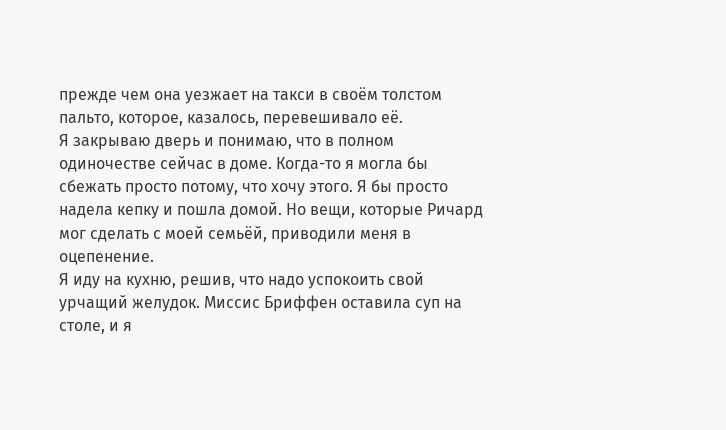прежде чем она уезжает на такси в своём толстом пальто, которое, казалось, перевешивало её.
Я закрываю дверь и понимаю, что в полном одиночестве сейчас в доме. Когда-то я могла бы сбежать просто потому, что хочу этого. Я бы просто надела кепку и пошла домой. Но вещи, которые Ричард мог сделать с моей семьёй, приводили меня в оцепенение.
Я иду на кухню, решив, что надо успокоить свой урчащий желудок. Миссис Бриффен оставила суп на столе, и я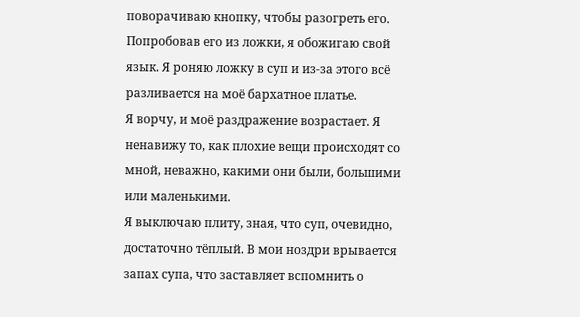поворачиваю кнопку, чтобы разогреть его. Попробовав его из ложки, я обожигаю свой язык. Я роняю ложку в суп и из-за этого всё разливается на моё бархатное платье.
Я ворчу, и моё раздражение возрастает. Я ненавижу то, как плохие вещи происходят со мной, неважно, какими они были, большими или маленькими.
Я выключаю плиту, зная, что суп, очевидно, достаточно тёплый. В мои ноздри врывается запах супа, что заставляет вспомнить о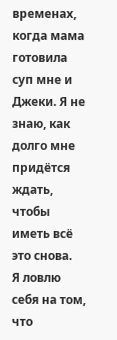временах, когда мама готовила суп мне и Джеки. Я не знаю, как долго мне придётся ждать, чтобы иметь всё это снова.
Я ловлю себя на том, что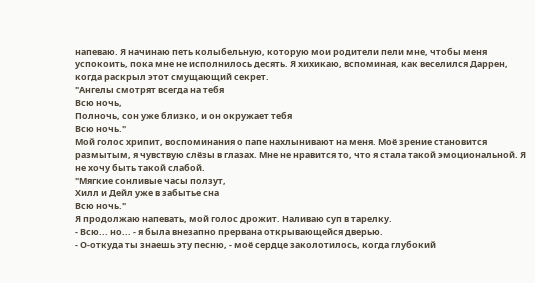напеваю. Я начинаю петь колыбельную, которую мои родители пели мне, чтобы меня успокоить, пока мне не исполнилось десять. Я хихикаю, вспоминая, как веселился Даррен, когда раскрыл этот смущающий секрет.
"Ангелы смотрят всегда на тебя
Всю ночь,
Полночь, сон уже близко, и он окружает тебя
Всю ночь."
Мой голос хрипит, воспоминания о папе нахлынивают на меня. Моё зрение становится размытым, я чувствую слёзы в глазах. Мне не нравится то, что я стала такой эмоциональной. Я не хочу быть такой слабой.
"Мягкие сонливые часы ползут,
Хилл и Дейл уже в забытье сна
Всю ночь."
Я продолжаю напевать, мой голос дрожит. Наливаю суп в тарелку.
- Всю... но... - я была внезапно прервана открывающейся дверью.
- О-откуда ты знаешь эту песню, - моё сердце заколотилось, когда глубокий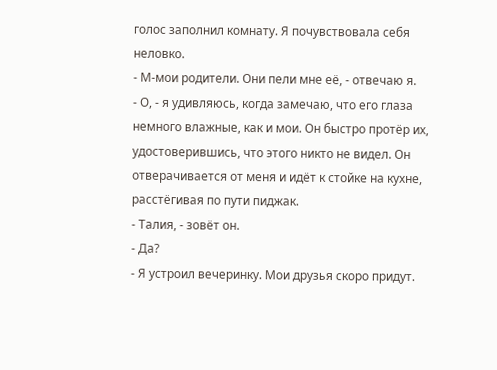голос заполнил комнату. Я почувствовала себя неловко.
- М-мои родители. Они пели мне её, - отвечаю я.
- О, - я удивляюсь, когда замечаю, что его глаза немного влажные, как и мои. Он быстро протёр их, удостоверившись, что этого никто не видел. Он отверачивается от меня и идёт к стойке на кухне, расстёгивая по пути пиджак.
- Талия, - зовёт он.
- Да?
- Я устроил вечеринку. Мои друзья скоро придут.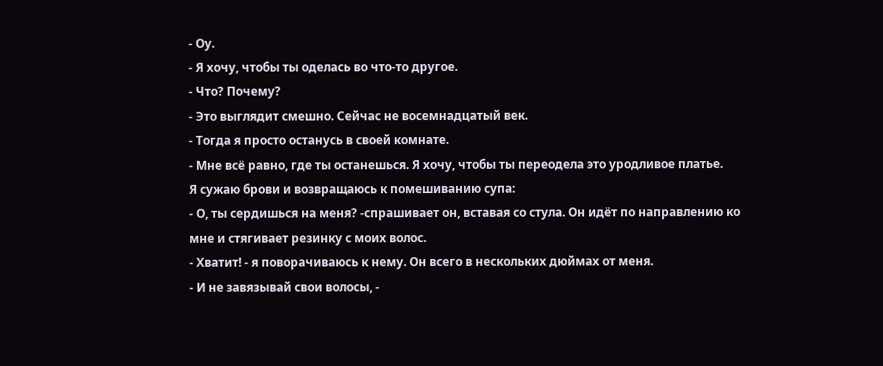- Оу.
- Я хочу, чтобы ты оделась во что-то другое.
- Что? Почему?
- Это выглядит смешно. Сейчас не восемнадцатый век.
- Тогда я просто останусь в своей комнате.
- Мне всё равно, где ты останешься. Я хочу, чтобы ты переодела это уродливое платье.
Я сужаю брови и возвращаюсь к помешиванию супа:
- О, ты сердишься на меня? -спрашивает он, вставая со стула. Он идёт по направлению ко мне и стягивает резинку с моих волос.
- Хватит! - я поворачиваюсь к нему. Он всего в нескольких дюймах от меня.
- И не завязывай свои волосы, -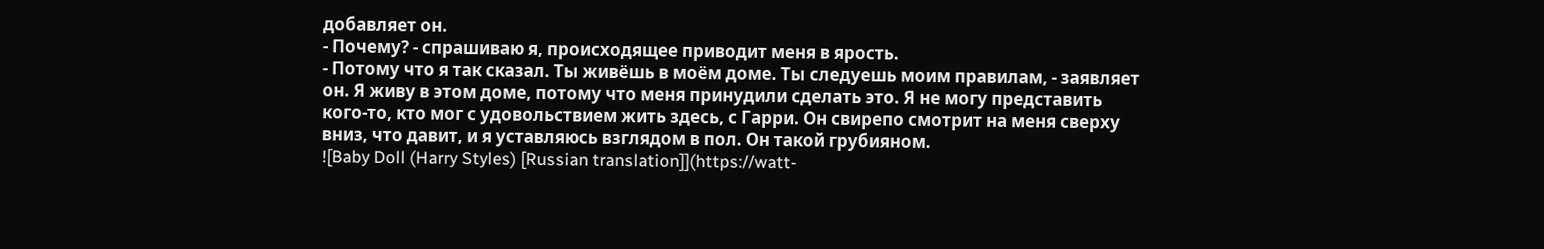добавляет он.
- Почему? - спрашиваю я, происходящее приводит меня в ярость.
- Потому что я так сказал. Ты живёшь в моём доме. Ты следуешь моим правилам, - заявляет он. Я живу в этом доме, потому что меня принудили сделать это. Я не могу представить кого-то, кто мог с удовольствием жить здесь, с Гарри. Он свирепо смотрит на меня сверху вниз, что давит, и я уставляюсь взглядом в пол. Он такой грубияном.
![Baby Doll (Harry Styles) [Russian translation]](https://watt-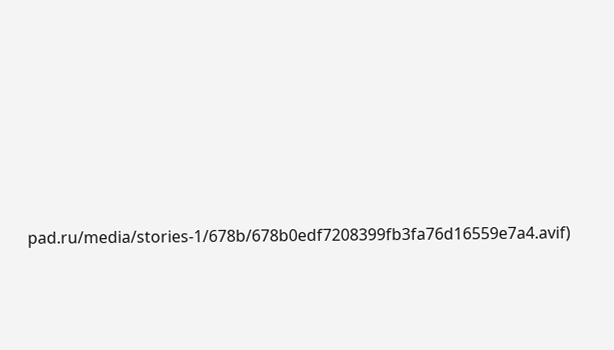pad.ru/media/stories-1/678b/678b0edf7208399fb3fa76d16559e7a4.avif)